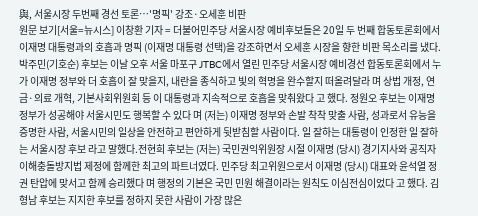與, 서울시장 두번째 경선 토론…'명픽' 강조·오세훈 비판
원문 보기[서울=뉴시스] 이창환 기자 = 더불어민주당 서울시장 예비후보들은 20일 두 번째 합동토론회에서 이재명 대통령과의 호흡과 명픽 (이재명 대통령 선택)을 강조하면서 오세훈 시장을 향한 비판 목소리를 냈다. 박주민(기호순) 후보는 이날 오후 서울 마포구 JTBC에서 열린 민주당 서울시장 예비경선 합동토론회에서 누가 이재명 정부와 더 호흡이 잘 맞을지, 내란을 종식하고 빛의 혁명을 완수할지 떠올려달라 며 상법 개정, 연금·의료 개혁, 기본사회위원회 등 이 대통령과 지속적으로 호흡을 맞춰왔다 고 했다. 정원오 후보는 이재명 정부가 성공해야 서울시민도 행복할 수 있다 며 (저는) 이재명 정부와 손발 착착 맞출 사람, 성과로서 유능을 증명한 사람, 서울시민의 일상을 안전하고 편안하게 뒷받침할 사람이다. 일 잘하는 대통령이 인정한 일 잘하는 서울시장 후보 라고 말했다.전현희 후보는 (저는) 국민권익위원장 시절 이재명 (당시) 경기지사와 공직자이해충돌방지법 제정에 함께한 최고의 파트너였다. 민주당 최고위원으로서 이재명 (당시) 대표와 윤석열 정권 탄압에 맞서고 함께 승리했다 며 행정의 기본은 국민 민원 해결이라는 원칙도 이심전심이었다 고 했다. 김형남 후보는 지지한 후보를 정하지 못한 사람이 가장 많은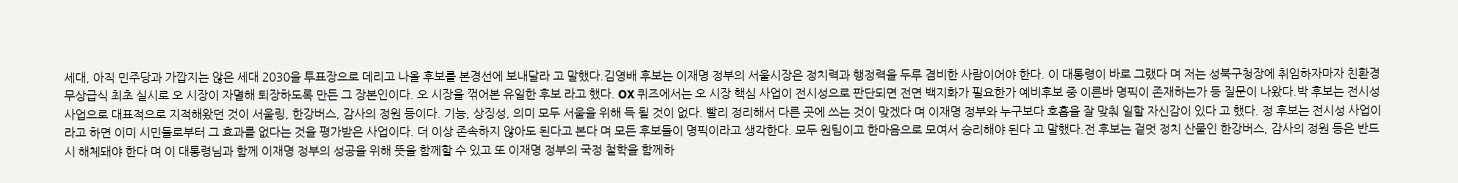세대, 아직 민주당과 가깝지는 않은 세대 2030을 투표장으로 데리고 나올 후보를 본경선에 보내달라 고 말했다.김영배 후보는 이재명 정부의 서울시장은 정치력과 행정력을 두루 겸비한 사람이어야 한다. 이 대통령이 바로 그랬다 며 저는 성북구청장에 취임하자마자 친환경 무상급식 최초 실시로 오 시장이 자멸해 퇴장하도록 만든 그 장본인이다. 오 시장을 꺾어본 유일한 후보 라고 했다. OX 퀴즈에서는 오 시장 핵심 사업이 전시성으로 판단되면 전면 백지화가 필요한가 예비후보 중 이른바 명픽이 존재하는가 등 질문이 나왔다.박 후보는 전시성 사업으로 대표적으로 지적해왔던 것이 서울링, 한강버스, 감사의 정원 등이다. 기능, 상징성, 의미 모두 서울을 위해 득 될 것이 없다. 빨리 정리해서 다른 곳에 쓰는 것이 맞겠다 며 이재명 정부와 누구보다 호흡을 잘 맞춰 일할 자신감이 있다 고 했다. 정 후보는 전시성 사업이라고 하면 이미 시민들로부터 그 효과를 없다는 것을 평가받은 사업이다. 더 이상 존속하지 않아도 된다고 본다 며 모든 후보들이 명픽이라고 생각한다. 모두 원팀이고 한마음으로 모여서 승리해야 된다 고 말했다.전 후보는 겉멋 정치 산물인 한강버스, 감사의 정원 등은 반드시 해체돼야 한다 며 이 대통령님과 함께 이재명 정부의 성공을 위해 뜻을 함께할 수 있고 또 이재명 정부의 국정 철학을 함께하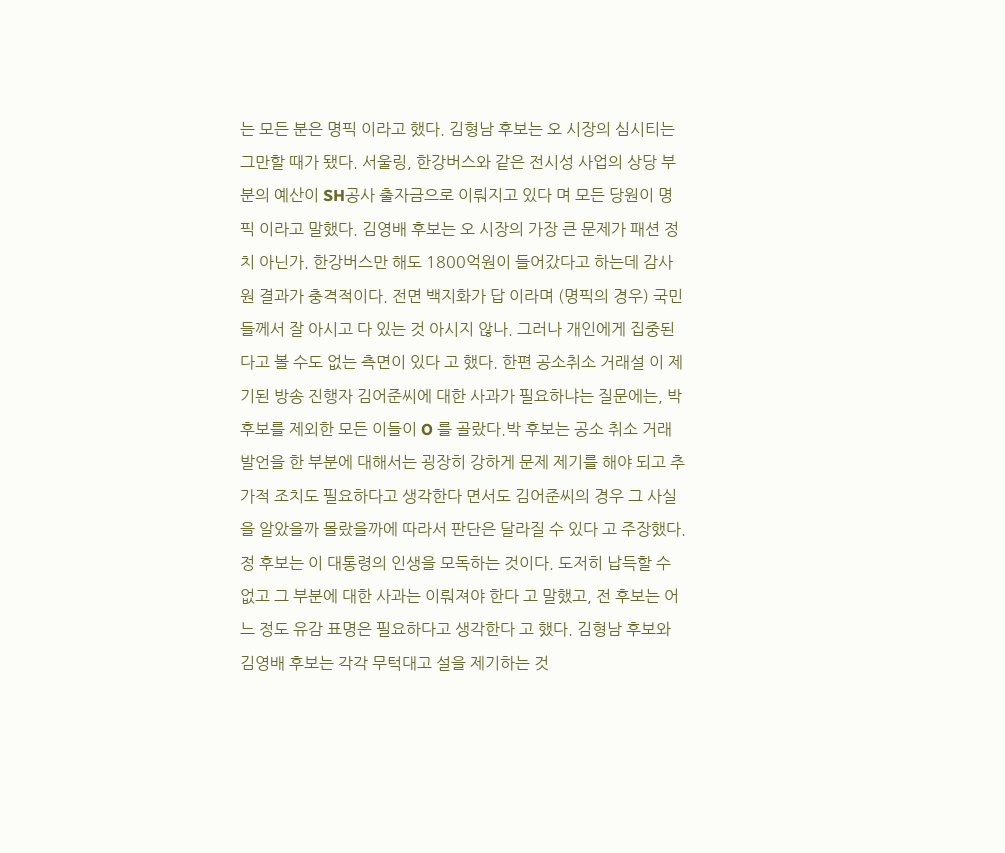는 모든 분은 명픽 이라고 했다. 김형남 후보는 오 시장의 심시티는 그만할 때가 됐다. 서울링, 한강버스와 같은 전시성 사업의 상당 부분의 예산이 SH공사 출자금으로 이뤄지고 있다 며 모든 당원이 명픽 이라고 말했다. 김영배 후보는 오 시장의 가장 큰 문제가 패션 정치 아닌가. 한강버스만 해도 1800억원이 들어갔다고 하는데 감사원 결과가 충격적이다. 전면 백지화가 답 이라며 (명픽의 경우) 국민들께서 잘 아시고 다 있는 것 아시지 않나. 그러나 개인에게 집중된다고 볼 수도 없는 측면이 있다 고 했다. 한편 공소취소 거래설 이 제기된 방송 진행자 김어준씨에 대한 사과가 필요하냐는 질문에는, 박 후보를 제외한 모든 이들이 O 를 골랐다.박 후보는 공소 취소 거래 발언을 한 부분에 대해서는 굉장히 강하게 문제 제기를 해야 되고 추가적 조치도 필요하다고 생각한다 면서도 김어준씨의 경우 그 사실을 알았을까 몰랐을까에 따라서 판단은 달라질 수 있다 고 주장했다.정 후보는 이 대통령의 인생을 모독하는 것이다. 도저히 납득할 수 없고 그 부분에 대한 사과는 이뤄져야 한다 고 말했고, 전 후보는 어느 정도 유감 표명은 필요하다고 생각한다 고 했다. 김형남 후보와 김영배 후보는 각각 무턱대고 설을 제기하는 것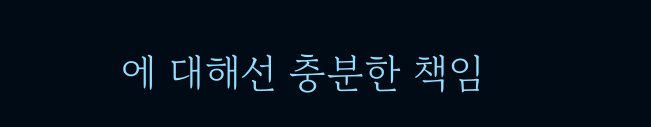에 대해선 충분한 책임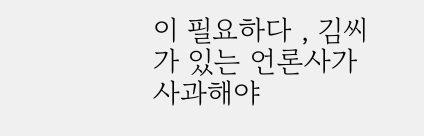이 필요하다 , 김씨가 있는 언론사가 사과해야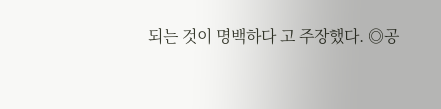되는 것이 명백하다 고 주장했다. ◎공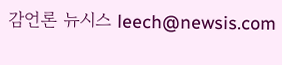감언론 뉴시스 leech@newsis.com